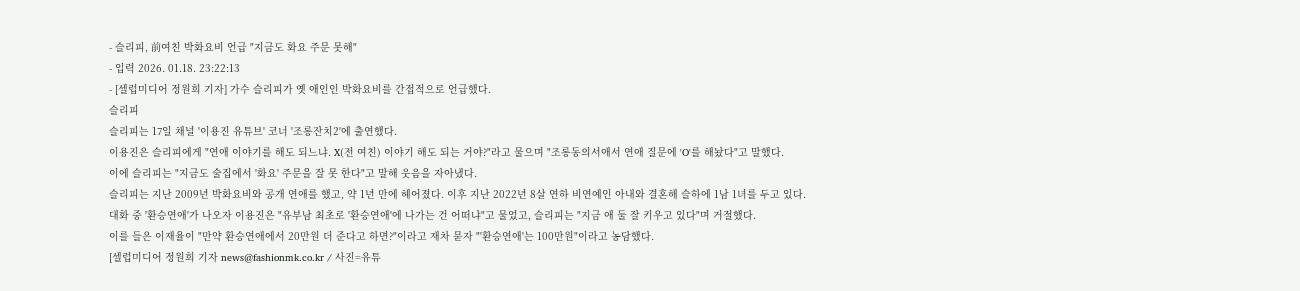- 슬리피, 前여친 박화요비 언급 "지금도 화요 주문 못해"
- 입력 2026. 01.18. 23:22:13
- [셀럽미디어 정원희 기자] 가수 슬리피가 옛 애인인 박화요비를 간접적으로 언급했다.
슬리피
슬리피는 17일 채널 '이용진 유튜브' 코너 '조롱잔치2'에 출연했다.
이용진은 슬리피에게 "연애 이야기를 해도 되느냐. X(전 여친) 이야기 해도 되는 거야?"라고 물으며 "조롱동의서애서 연애 질문에 'O'를 해놨다"고 말했다.
이에 슬리피는 "지금도 술집에서 '화요' 주문을 잘 못 한다"고 말해 웃음을 자아냈다.
슬리피는 지난 2009년 박화요비와 공개 연애를 했고, 약 1년 만에 헤어졌다. 이후 지난 2022년 8살 연하 비연예인 아내와 결혼해 슬하에 1남 1녀를 두고 있다.
대화 중 '환승연애'가 나오자 이용진은 "유부남 최초로 '환승연애'에 나가는 건 어떠냐"고 물었고, 슬리피는 "지금 애 둘 잘 키우고 있다"며 거절했다.
이를 들은 이재율이 "만약 환승연애에서 20만원 더 준다고 하면?"이라고 재차 묻자 "'환승연애'는 100만원"이라고 농담했다.
[셀럽미디어 정원희 기자 news@fashionmk.co.kr / 사진=유튜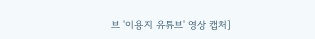브 '이용지 유튜브' 영상 캡처]